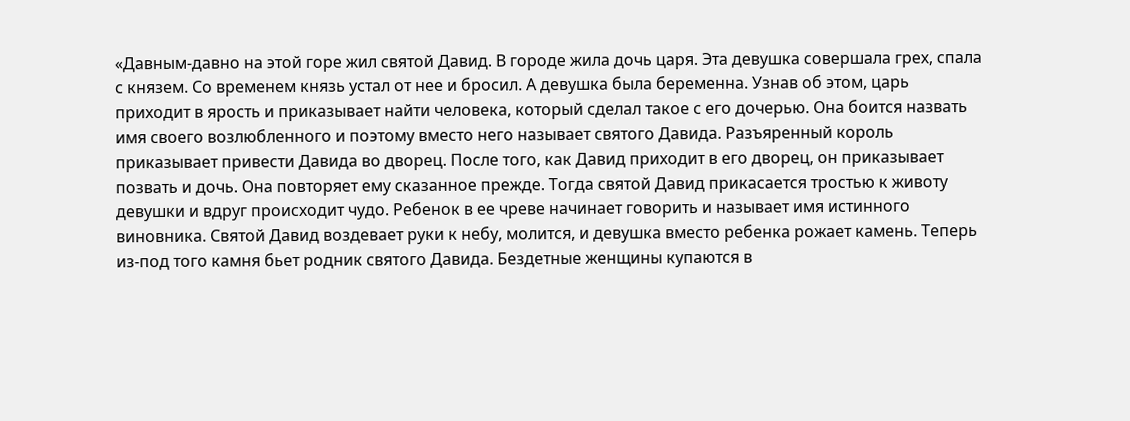«Давным-давно на этой горе жил святой Давид. В городе жила дочь царя. Эта девушка совершала грех, спала с князем. Со временем князь устал от нее и бросил. А девушка была беременна. Узнав об этом, царь приходит в ярость и приказывает найти человека, который сделал такое с его дочерью. Она боится назвать имя своего возлюбленного и поэтому вместо него называет святого Давида. Разъяренный король приказывает привести Давида во дворец. После того, как Давид приходит в его дворец, он приказывает позвать и дочь. Она повторяет ему сказанное прежде. Тогда святой Давид прикасается тростью к животу девушки и вдруг происходит чудо. Ребенок в ее чреве начинает говорить и называет имя истинного виновника. Святой Давид воздевает руки к небу, молится, и девушка вместо ребенка рожает камень. Теперь из-под того камня бьет родник святого Давида. Бездетные женщины купаются в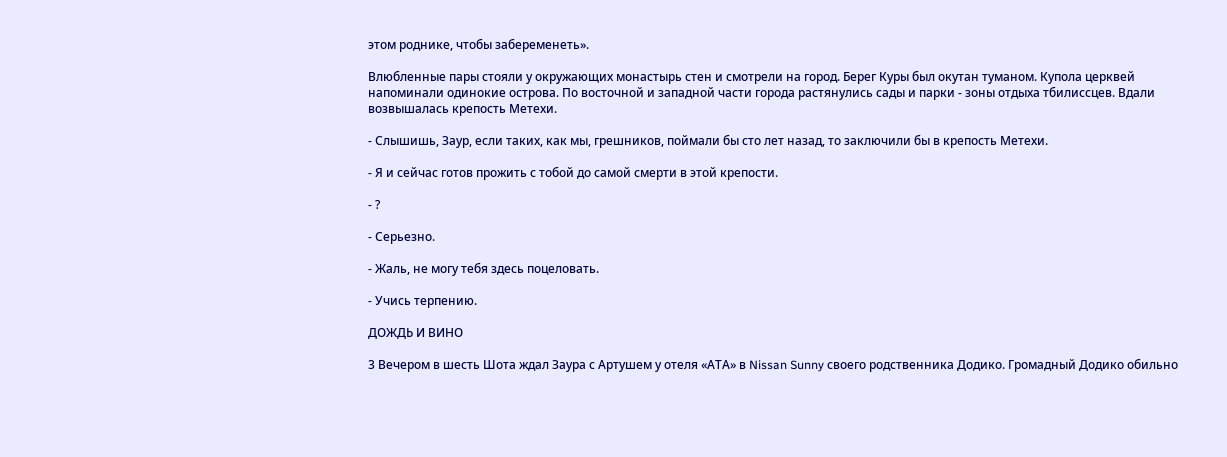этом роднике, чтобы забеременеть».

Влюбленные пары стояли у окружающих монастырь стен и смотрели на город. Берег Куры был окутан туманом. Купола церквей напоминали одинокие острова. По восточной и западной части города растянулись сады и парки - зоны отдыха тбилиссцев. Вдали возвышалась крепость Метехи.

- Слышишь, Заур, если таких, как мы, грешников, поймали бы сто лет назад, то заключили бы в крепость Метехи.

- Я и сейчас готов прожить с тобой до самой смерти в этой крепости.

- ?

- Серьезно.

- Жаль, не могу тебя здесь поцеловать.

- Учись терпению.

ДОЖДЬ И ВИНО

3 Вечером в шесть Шота ждал Заура с Артушем у отеля «АТА» в Nissan Sunny своего родственника Додико. Громадный Додико обильно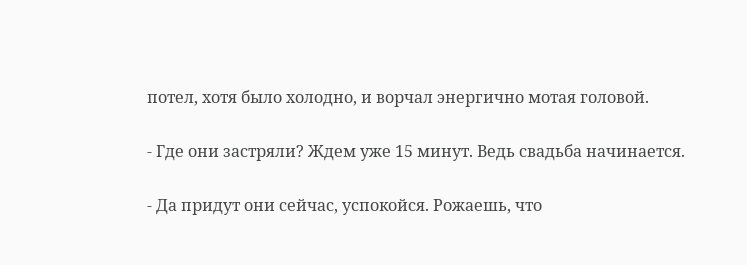потел, хотя было холодно, и ворчал энергично мотая головой.

- Где они застряли? Ждем уже 15 минут. Ведь свадьба начинается.

- Да придут они сейчас, успокойся. Рожаешь, что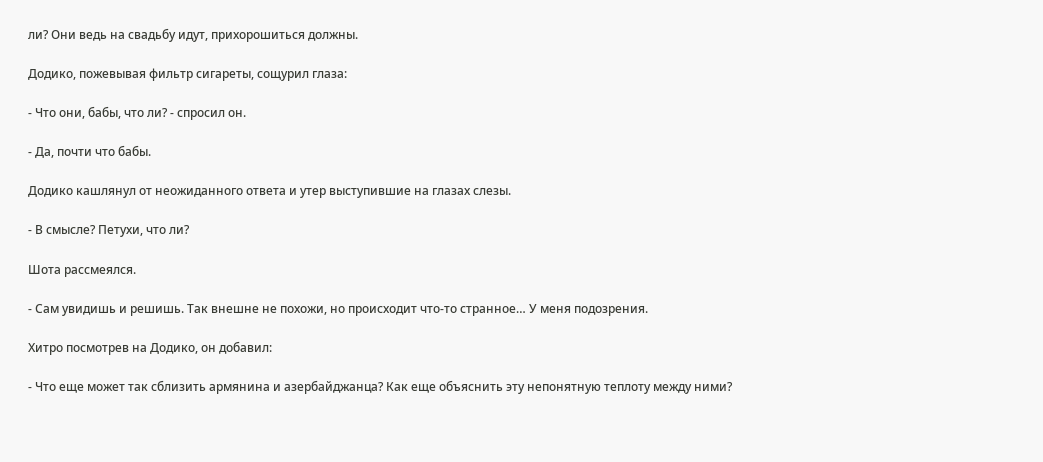ли? Они ведь на свадьбу идут, прихорошиться должны.

Додико, пожевывая фильтр сигареты, сощурил глаза:

- Что они, бабы, что ли? - спросил он.

- Да, почти что бабы.

Додико кашлянул от неожиданного ответа и утер выступившие на глазах слезы.

- В смысле? Петухи, что ли?

Шота рассмеялся.

- Сам увидишь и решишь. Так внешне не похожи, но происходит что-то странное… У меня подозрения.

Хитро посмотрев на Додико, он добавил:

- Что еще может так сблизить армянина и азербайджанца? Как еще объяснить эту непонятную теплоту между ними?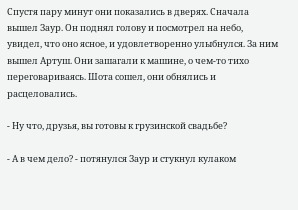Спустя пару минут они показались в дверях. Сначала вышел Заур. Он поднял голову и посмотрел на небо, увидел, что оно ясное, и удовлетворенно улыбнулся. За ним вышел Артуш. Они зашагали к машине, о чем-то тихо переговариваясь. Шота сошел, они обнялись и расцеловались.

- Ну что, друзья, вы готовы к грузинской свадьбе?

- А в чем дело? - потянулся Заур и стукнул кулаком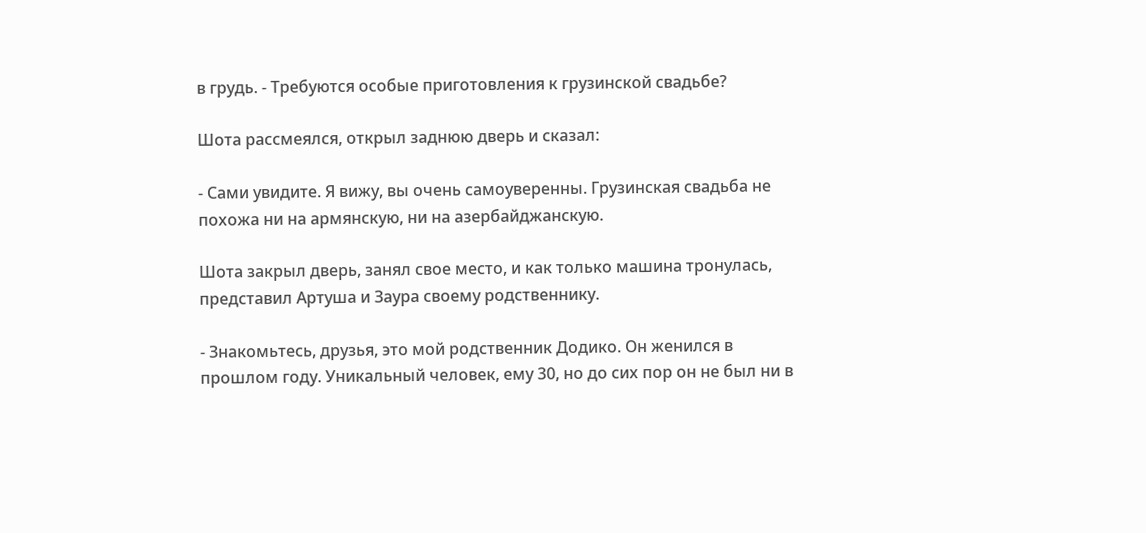в грудь. - Требуются особые приготовления к грузинской свадьбе?

Шота рассмеялся, открыл заднюю дверь и сказал:

- Сами увидите. Я вижу, вы очень самоуверенны. Грузинская свадьба не похожа ни на армянскую, ни на азербайджанскую.

Шота закрыл дверь, занял свое место, и как только машина тронулась, представил Артуша и Заура своему родственнику.

- Знакомьтесь, друзья, это мой родственник Додико. Он женился в прошлом году. Уникальный человек, ему 30, но до сих пор он не был ни в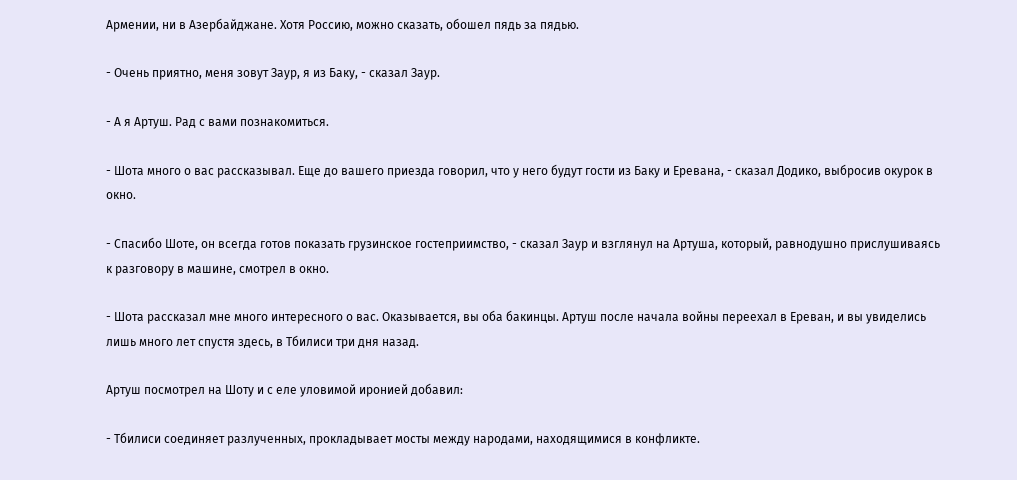Армении, ни в Азербайджане. Хотя Россию, можно сказать, обошел пядь за пядью.

- Очень приятно, меня зовут Заур, я из Баку, - сказал Заур.

- А я Артуш. Рад с вами познакомиться.

- Шота много о вас рассказывал. Еще до вашего приезда говорил, что у него будут гости из Баку и Еревана, - сказал Додико, выбросив окурок в окно.

- Спасибо Шоте, он всегда готов показать грузинское гостеприимство, - сказал Заур и взглянул на Артуша, который, равнодушно прислушиваясь к разговору в машине, смотрел в окно.

- Шота рассказал мне много интересного о вас. Оказывается, вы оба бакинцы. Артуш после начала войны переехал в Ереван, и вы увиделись лишь много лет спустя здесь, в Тбилиси три дня назад.

Артуш посмотрел на Шоту и с еле уловимой иронией добавил:

- Тбилиси соединяет разлученных, прокладывает мосты между народами, находящимися в конфликте.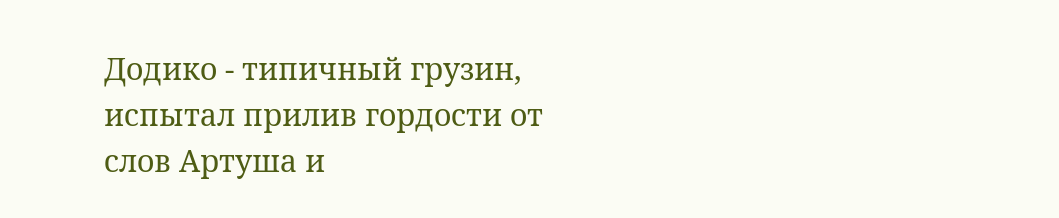Додико - типичный грузин, испытал прилив гордости от слов Артуша и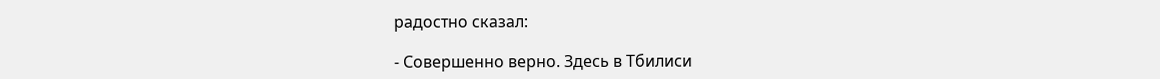радостно сказал:

- Совершенно верно. Здесь в Тбилиси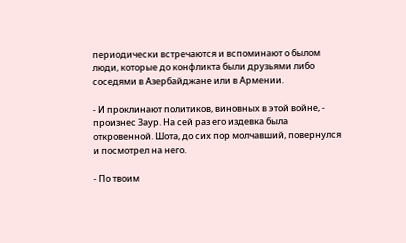периодически встречаются и вспоминают о былом люди, которые до конфликта были друзьями либо соседями в Азербайджане или в Армении.

- И проклинают политиков, виновных в этой войне, - произнес Заур. На сей раз его издевка была откровенной. Шота, до сих пор молчавший, повернулся и посмотрел на него.

- По твоим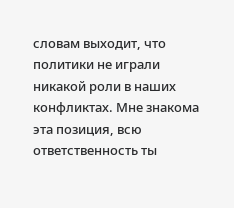словам выходит, что политики не играли никакой роли в наших конфликтах. Мне знакома эта позиция, всю ответственность ты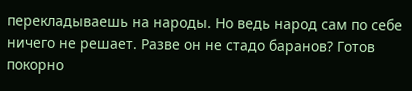перекладываешь на народы. Но ведь народ сам по себе ничего не решает. Разве он не стадо баранов? Готов покорно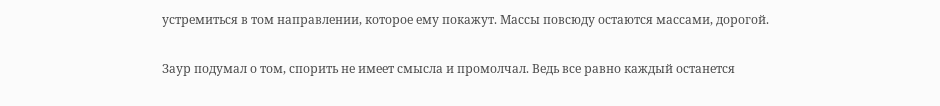устремиться в том направлении, которое ему покажут. Массы повсюду остаются массами, дорогой.

Заур подумал о том, спорить не имеет смысла и промолчал. Ведь все равно каждый останется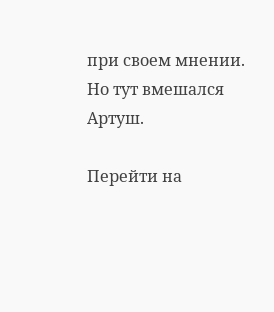при своем мнении. Но тут вмешался Артуш.

Перейти на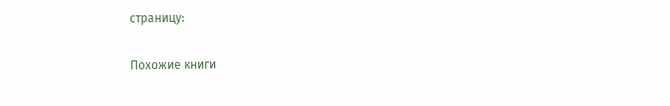страницу:

Похожие книги